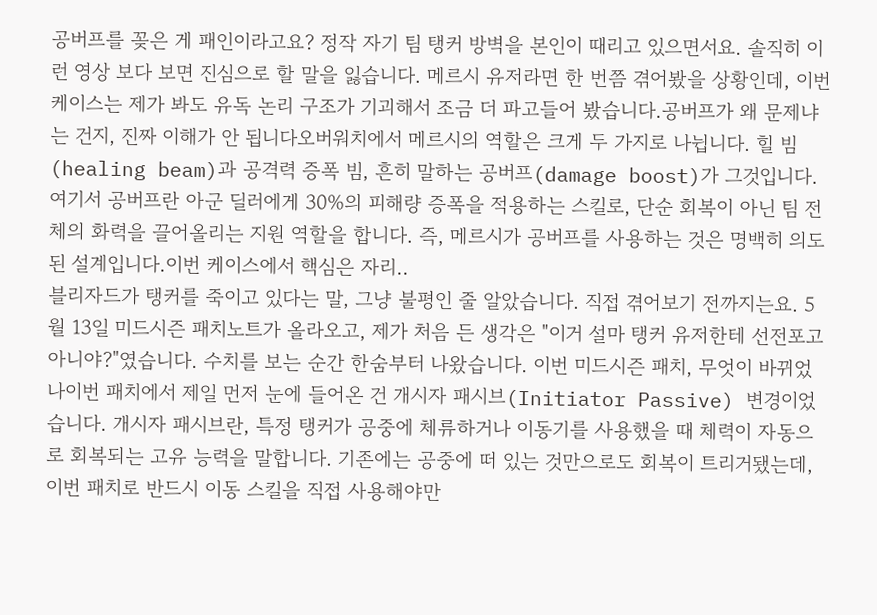공버프를 꽂은 게 패인이라고요? 정작 자기 팀 탱커 방벽을 본인이 때리고 있으면서요. 솔직히 이런 영상 보다 보면 진심으로 할 말을 잃습니다. 메르시 유저라면 한 번쯤 겪어봤을 상황인데, 이번 케이스는 제가 봐도 유독 논리 구조가 기괴해서 조금 더 파고들어 봤습니다.공버프가 왜 문제냐는 건지, 진짜 이해가 안 됩니다오버워치에서 메르시의 역할은 크게 두 가지로 나뉩니다. 힐 빔(healing beam)과 공격력 증폭 빔, 흔히 말하는 공버프(damage boost)가 그것입니다. 여기서 공버프란 아군 딜러에게 30%의 피해량 증폭을 적용하는 스킬로, 단순 회복이 아닌 팀 전체의 화력을 끌어올리는 지원 역할을 합니다. 즉, 메르시가 공버프를 사용하는 것은 명백히 의도된 설계입니다.이번 케이스에서 핵심은 자리..
블리자드가 탱커를 죽이고 있다는 말, 그냥 불평인 줄 알았습니다. 직접 겪어보기 전까지는요. 5월 13일 미드시즌 패치노트가 올라오고, 제가 처음 든 생각은 "이거 설마 탱커 유저한테 선전포고 아니야?"였습니다. 수치를 보는 순간 한숨부터 나왔습니다. 이번 미드시즌 패치, 무엇이 바뀌었나이번 패치에서 제일 먼저 눈에 들어온 건 개시자 패시브(Initiator Passive) 변경이었습니다. 개시자 패시브란, 특정 탱커가 공중에 체류하거나 이동기를 사용했을 때 체력이 자동으로 회복되는 고유 능력을 말합니다. 기존에는 공중에 떠 있는 것만으로도 회복이 트리거됐는데, 이번 패치로 반드시 이동 스킬을 직접 사용해야만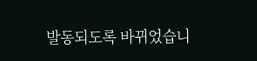발동되도록 바뀌었습니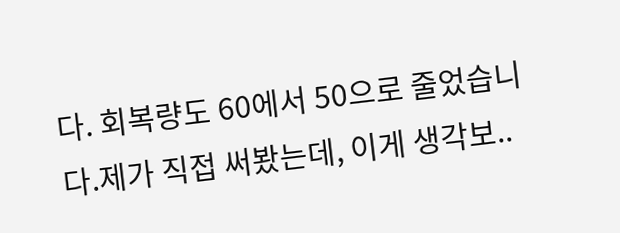다. 회복량도 60에서 50으로 줄었습니다.제가 직접 써봤는데, 이게 생각보..